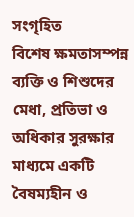সংগৃহিত
বিশেষ ক্ষমতাসম্পন্ন ব্যক্তি ও শিশুদের মেধা, প্রতিভা ও অধিকার সুরক্ষার মাধ্যমে একটি বৈষম্যহীন ও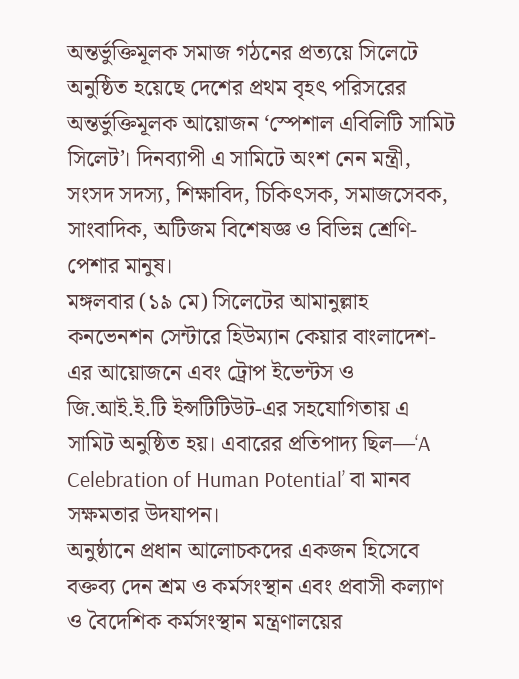অন্তর্ভুক্তিমূলক সমাজ গঠনের প্রত্যয়ে সিলেটে অনুষ্ঠিত হয়েছে দেশের প্রথম বৃহৎ পরিসরের অন্তর্ভুক্তিমূলক আয়োজন ‘স্পেশাল এবিলিটি সামিট সিলেট’। দিনব্যাপী এ সামিটে অংশ নেন মন্ত্রী, সংসদ সদস্য, শিক্ষাবিদ, চিকিৎসক, সমাজসেবক, সাংবাদিক, অটিজম বিশেষজ্ঞ ও বিভিন্ন শ্রেণি-পেশার মানুষ।
মঙ্গলবার (১৯ মে) সিলেটের আমানুল্লাহ কনভেনশন সেন্টারে হিউম্যান কেয়ার বাংলাদেশ-এর আয়োজনে এবং ট্রোপ ইভেন্টস ও জি.আই.ই.টি ইন্সটিটিউট-এর সহযোগিতায় এ সামিট অনুষ্ঠিত হয়। এবারের প্রতিপাদ্য ছিল—‘A Celebration of Human Potential’ বা মানব সক্ষমতার উদযাপন।
অনুষ্ঠানে প্রধান আলোচকদের একজন হিসেবে বক্তব্য দেন শ্রম ও কর্মসংস্থান এবং প্রবাসী কল্যাণ ও বৈদেশিক কর্মসংস্থান মন্ত্রণালয়ের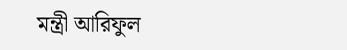মন্ত্রী আরিফুল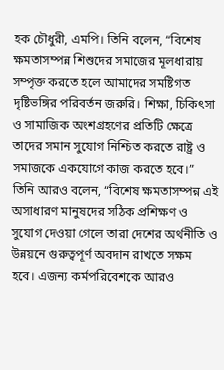হক চৌধুরী, এমপি। তিনি বলেন, “বিশেষ ক্ষমতাসম্পন্ন শিশুদের সমাজের মূলধারায় সম্পৃক্ত করতে হলে আমাদের সমষ্টিগত দৃষ্টিভঙ্গির পরিবর্তন জরুরি। শিক্ষা, চিকিৎসা ও সামাজিক অংশগ্রহণের প্রতিটি ক্ষেত্রে তাদের সমান সুযোগ নিশ্চিত করতে রাষ্ট্র ও সমাজকে একযোগে কাজ করতে হবে।”
তিনি আরও বলেন, “বিশেষ ক্ষমতাসম্পন্ন এই অসাধারণ মানুষদের সঠিক প্রশিক্ষণ ও সুযোগ দেওয়া গেলে তারা দেশের অর্থনীতি ও উন্নয়নে গুরুত্বপূর্ণ অবদান রাখতে সক্ষম হবে। এজন্য কর্মপরিবেশকে আরও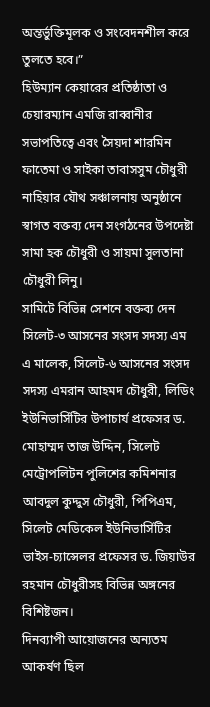অন্তর্ভুক্তিমূলক ও সংবেদনশীল করে তুলতে হবে।”
হিউম্যান কেয়ারের প্রতিষ্ঠাতা ও চেয়ারম্যান এমজি রাব্বানীর সভাপতিত্বে এবং সৈয়দা শারমিন ফাতেমা ও সাইকা তাবাসসুম চৌধুরী নাহিয়ার যৌথ সঞ্চালনায় অনুষ্ঠানে স্বাগত বক্তব্য দেন সংগঠনের উপদেষ্টা সামা হক চৌধুরী ও সায়মা সুলতানা চৌধুরী লিনু।
সামিটে বিভিন্ন সেশনে বক্তব্য দেন সিলেট-৩ আসনের সংসদ সদস্য এম এ মালেক, সিলেট-৬ আসনের সংসদ সদস্য এমরান আহমদ চৌধুরী, লিডিং ইউনিভার্সিটির উপাচার্য প্রফেসর ড. মোহাম্মদ তাজ উদ্দিন, সিলেট মেট্রোপলিটন পুলিশের কমিশনার আবদুল কুদ্দুস চৌধুরী, পিপিএম, সিলেট মেডিকেল ইউনিভার্সিটির ভাইস-চ্যান্সেলর প্রফেসর ড. জিয়াউর রহমান চৌধুরীসহ বিভিন্ন অঙ্গনের বিশিষ্টজন।
দিনব্যাপী আয়োজনের অন্যতম আকর্ষণ ছিল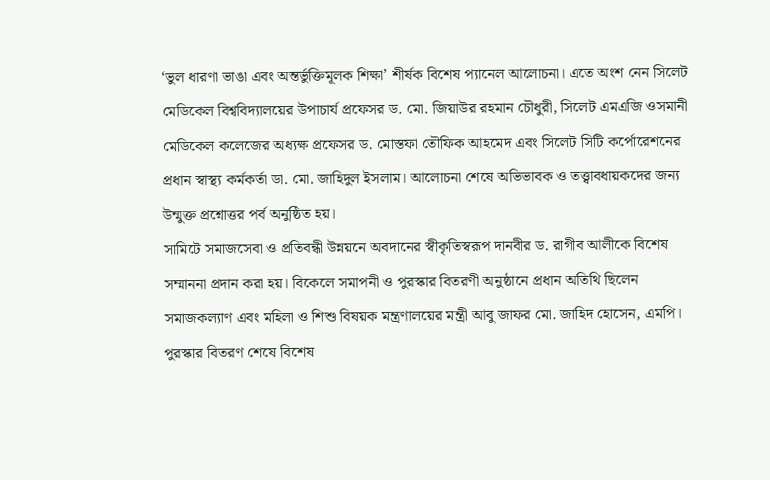‘ভুল ধারণা ভাঙা এবং অন্তর্ভুক্তিমূলক শিক্ষা’ শীর্ষক বিশেষ প্যানেল আলোচনা। এতে অংশ নেন সিলেট মেডিকেল বিশ্ববিদ্যালয়ের উপাচার্য প্রফেসর ড. মো. জিয়াউর রহমান চৌধুরী, সিলেট এমএজি ওসমানী মেডিকেল কলেজের অধ্যক্ষ প্রফেসর ড. মোস্তফা তৌফিক আহমেদ এবং সিলেট সিটি কর্পোরেশনের প্রধান স্বাস্থ্য কর্মকর্তা ডা. মো. জাহিদুল ইসলাম। আলোচনা শেষে অভিভাবক ও তত্ত্বাবধায়কদের জন্য উন্মুক্ত প্রশ্নোত্তর পর্ব অনুষ্ঠিত হয়।
সামিটে সমাজসেবা ও প্রতিবন্ধী উন্নয়নে অবদানের স্বীকৃতিস্বরূপ দানবীর ড. রাগীব আলীকে বিশেষ সম্মাননা প্রদান করা হয়। বিকেলে সমাপনী ও পুরস্কার বিতরণী অনুষ্ঠানে প্রধান অতিথি ছিলেন সমাজকল্যাণ এবং মহিলা ও শিশু বিষয়ক মন্ত্রণালয়ের মন্ত্রী আবু জাফর মো. জাহিদ হোসেন, এমপি।
পুরস্কার বিতরণ শেষে বিশেষ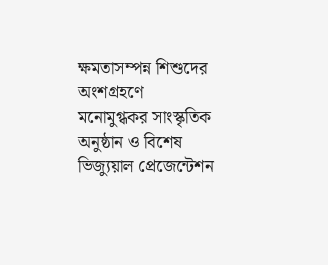ক্ষমতাসম্পন্ন শিশুদের অংশগ্রহণে মনোমুগ্ধকর সাংস্কৃতিক অনুষ্ঠান ও বিশেষ ভিজ্যুয়াল প্রেজেন্টেশন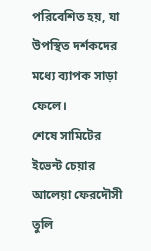পরিবেশিত হয়, যা উপস্থিত দর্শকদের মধ্যে ব্যাপক সাড়া ফেলে।
শেষে সামিটের ইভেন্ট চেয়ার আলেয়া ফেরদৌসী তুলি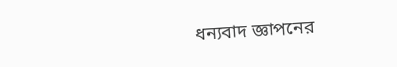ধন্যবাদ জ্ঞাপনের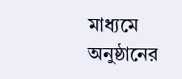মাধ্যমে অনুষ্ঠানের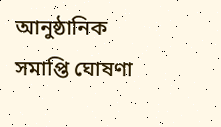আনুষ্ঠানিক সমাপ্তি ঘোষণা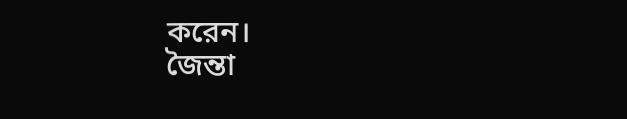করেন।
জৈন্তা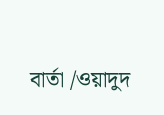বার্তা /ওয়াদুদ